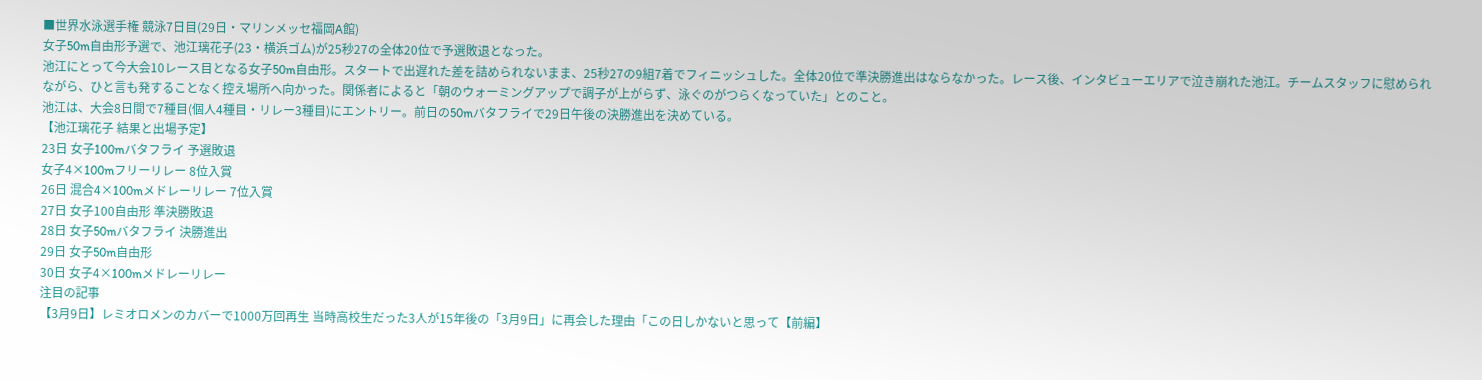■世界水泳選手権 競泳7日目(29日・マリンメッセ福岡A館)
女子50m自由形予選で、池江璃花子(23・横浜ゴム)が25秒27の全体20位で予選敗退となった。
池江にとって今大会10レース目となる女子50m自由形。スタートで出遅れた差を詰められないまま、25秒27の9組7着でフィニッシュした。全体20位で準決勝進出はならなかった。レース後、インタビューエリアで泣き崩れた池江。チームスタッフに慰められながら、ひと言も発することなく控え場所へ向かった。関係者によると「朝のウォーミングアップで調子が上がらず、泳ぐのがつらくなっていた」とのこと。
池江は、大会8日間で7種目(個人4種目・リレー3種目)にエントリー。前日の50mバタフライで29日午後の決勝進出を決めている。
【池江璃花子 結果と出場予定】
23日 女子100mバタフライ 予選敗退
女子4×100mフリーリレー 8位入賞
26日 混合4×100mメドレーリレー 7位入賞
27日 女子100自由形 準決勝敗退
28日 女子50mバタフライ 決勝進出
29日 女子50m自由形
30日 女子4×100mメドレーリレー
注目の記事
【3月9日】レミオロメンのカバーで1000万回再生 当時高校生だった3人が15年後の「3月9日」に再会した理由「この日しかないと思って【前編】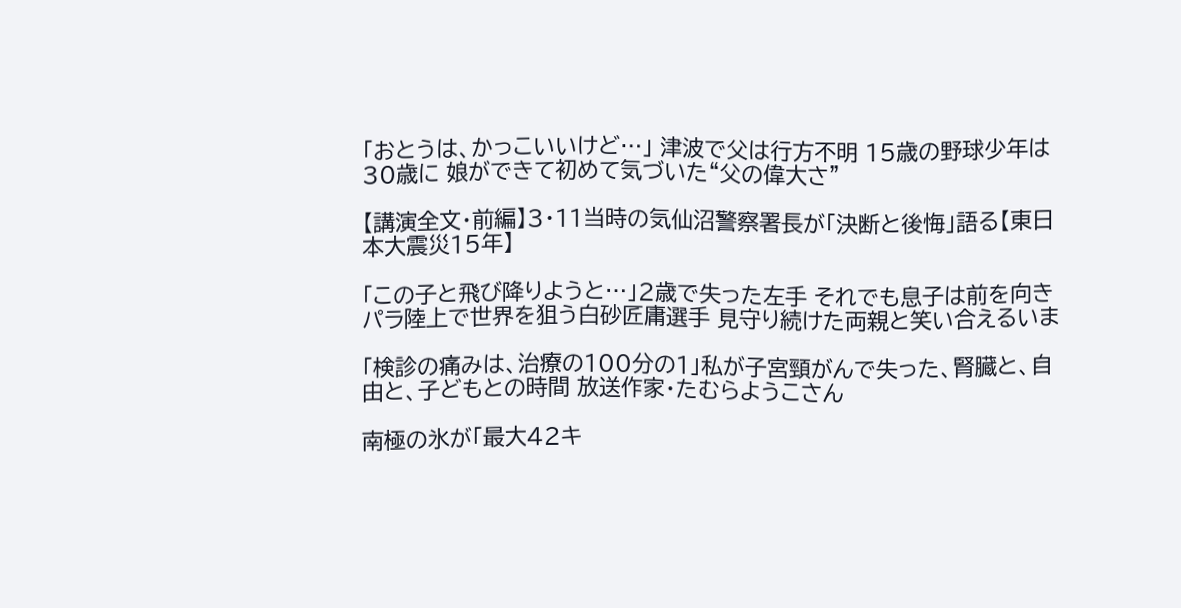「おとうは、かっこいいけど…」 津波で父は行方不明 15歳の野球少年は30歳に 娘ができて初めて気づいた“父の偉大さ”

【講演全文・前編】3・11当時の気仙沼警察署長が「決断と後悔」語る【東日本大震災15年】

「この子と飛び降りようと…」2歳で失った左手 それでも息子は前を向き パラ陸上で世界を狙う白砂匠庸選手 見守り続けた両親と笑い合えるいま

「検診の痛みは、治療の100分の1」私が子宮頸がんで失った、腎臓と、自由と、子どもとの時間 放送作家・たむらようこさん

南極の氷が「最大42キ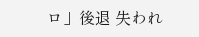ロ」後退 失われ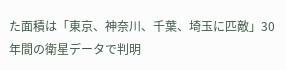た面積は「東京、神奈川、千葉、埼玉に匹敵」30年間の衛星データで判明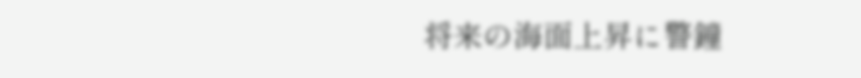将来の海面上昇に警鐘